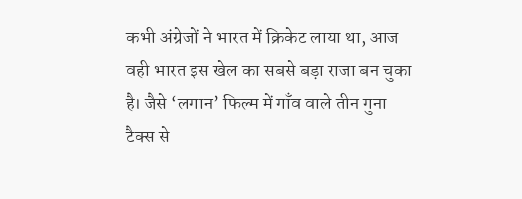कभी अंग्रेजों ने भारत में क्रिकेट लाया था, आज वही भारत इस खेल का सबसे बड़ा राजा बन चुका है। जैसे ‘लगान’ फिल्म में गाँव वाले तीन गुना टैक्स से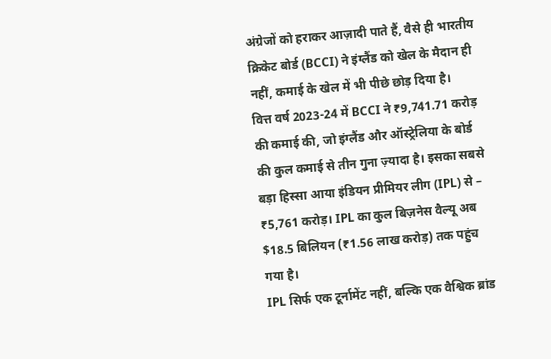अंग्रेजों को हराकर आज़ादी पाते हैं, वैसे ही भारतीय क्रिकेट बोर्ड (BCCI) ने इंग्लैंड को खेल के मैदान ही नहीं, कमाई के खेल में भी पीछे छोड़ दिया है।
वित्त वर्ष 2023-24 में BCCI ने ₹9,741.71 करोड़ की कमाई की, जो इंग्लैंड और ऑस्ट्रेलिया के बोर्ड की कुल कमाई से तीन गुना ज़्यादा है। इसका सबसे बड़ा हिस्सा आया इंडियन प्रीमियर लीग (IPL) से – ₹5,761 करोड़। IPL का कुल बिज़नेस वैल्यू अब $18.5 बिलियन (₹1.56 लाख करोड़) तक पहुंच गया है।
IPL सिर्फ एक टूर्नामेंट नहीं, बल्कि एक वैश्विक ब्रांड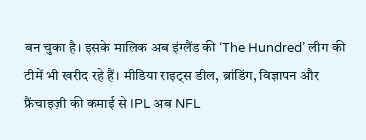बन चुका है। इसके मालिक अब इंग्लैंड की ‘The Hundred’ लीग की टीमें भी खरीद रहे हैं। मीडिया राइट्स डील, ब्रांडिंग, विज्ञापन और फ्रैंचाइज़ी की कमाई से IPL अब NFL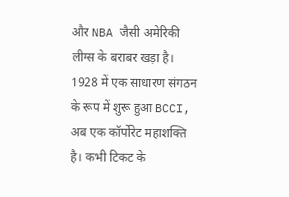और NBA जैसी अमेरिकी लीग्स के बराबर खड़ा है।
1928 में एक साधारण संगठन के रूप में शुरू हुआ BCCI, अब एक कॉर्पोरेट महाशक्ति है। कभी टिकट के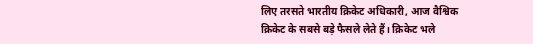लिए तरसते भारतीय क्रिकेट अधिकारी, आज वैश्विक क्रिकेट के सबसे बड़े फैसले लेते हैं। क्रिकेट भले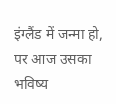इंग्लैंड में जन्मा हो, पर आज उसका भविष्य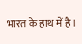भारत के हाथ में है।